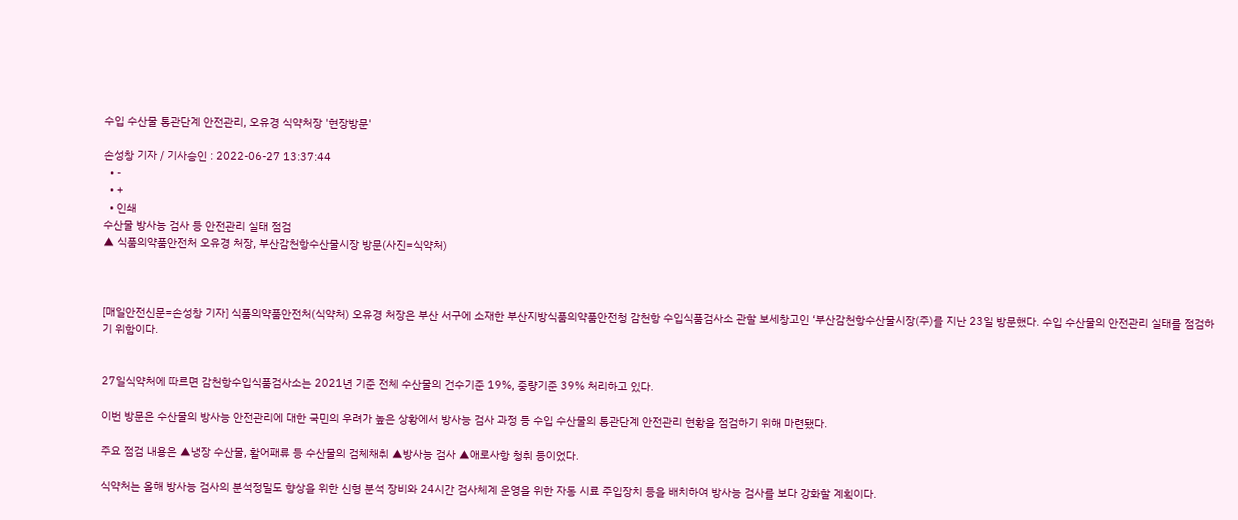수입 수산물 통관단계 안전관리, 오유경 식약처장 '현장방문'

손성창 기자 / 기사승인 : 2022-06-27 13:37:44
  • -
  • +
  • 인쇄
수산물 방사능 검사 등 안전관리 실태 점검
▲ 식품의약품안전처 오유경 처장, 부산감천항수산물시장 방문(사진=식약처)



[매일안전신문=손성창 기자] 식품의약품안전처(식약처) 오유경 처장은 부산 서구에 소재한 부산지방식품의약품안전청 감천항 수입식품검사소 관할 보세창고인 ‘부산감천항수산물시장(주)를 지난 23일 방문했다. 수입 수산물의 안전관리 실태를 점검하기 위함이다.


27일식약처에 따르면 감천항수입식품검사소는 2021년 기준 전체 수산물의 건수기준 19%, 중량기준 39% 처리하고 있다.

이번 방문은 수산물의 방사능 안전관리에 대한 국민의 우려가 높은 상황에서 방사능 검사 과정 등 수입 수산물의 통관단계 안전관리 현황을 점검하기 위해 마련됐다.

주요 점검 내용은 ▲냉장 수산물, 활어패류 등 수산물의 검체채취 ▲방사능 검사 ▲애로사항 청취 등이었다.

식약처는 올해 방사능 검사의 분석정밀도 향상을 위한 신형 분석 장비와 24시간 검사체계 운영을 위한 자동 시료 주입장치 등을 배치하여 방사능 검사를 보다 강화할 계획이다.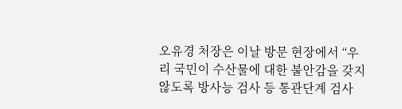오유경 처장은 이날 방문 현장에서 “우리 국민이 수산물에 대한 불안감을 갖지 않도록 방사능 검사 등 통관단계 검사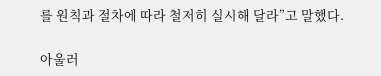를 원칙과 절차에 따라 철저히 실시해 달라”고 말했다.

아울러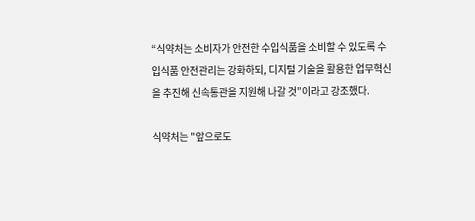“식약처는 소비자가 안전한 수입식품을 소비할 수 있도록 수입식품 안전관리는 강화하되, 디지털 기술을 활용한 업무혁신을 추진해 신속통관을 지원해 나갈 것”이라고 강조했다.

식약처는 "앞으로도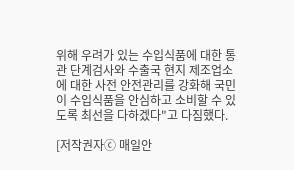위해 우려가 있는 수입식품에 대한 통관 단계검사와 수출국 현지 제조업소에 대한 사전 안전관리를 강화해 국민이 수입식품을 안심하고 소비할 수 있도록 최선을 다하겠다"고 다짐했다.

[저작권자ⓒ 매일안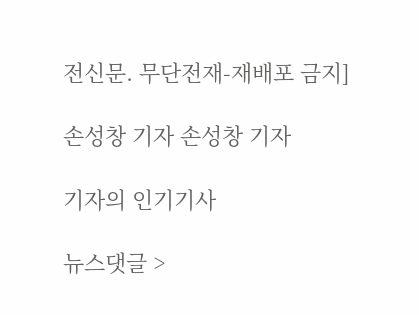전신문. 무단전재-재배포 금지]

손성창 기자 손성창 기자

기자의 인기기사

뉴스댓글 >